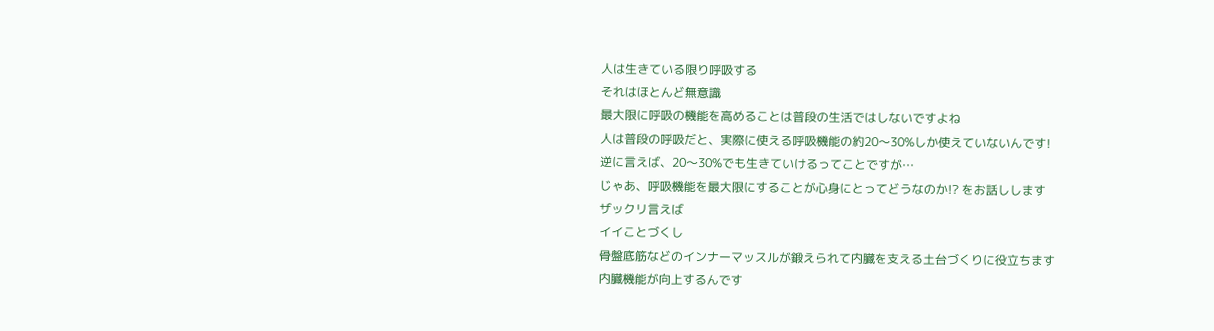人は生きている限り呼吸する
それはほとんど無意識
最大限に呼吸の機能を高めることは普段の生活ではしないですよね
人は普段の呼吸だと、実際に使える呼吸機能の約20〜30%しか使えていないんです!
逆に言えば、20〜30%でも生きていけるってことですが…
じゃあ、呼吸機能を最大限にすることが心身にとってどうなのか!? をお話しします
ザックリ言えば
イイことづくし
骨盤底筋などのインナーマッスルが鍛えられて内臓を支える土台づくりに役立ちます
内臓機能が向上するんです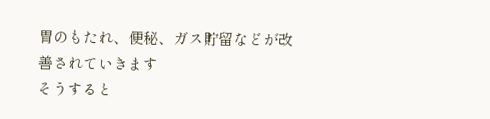胃のもたれ、便秘、ガス貯留などが改善されていきます
そうすると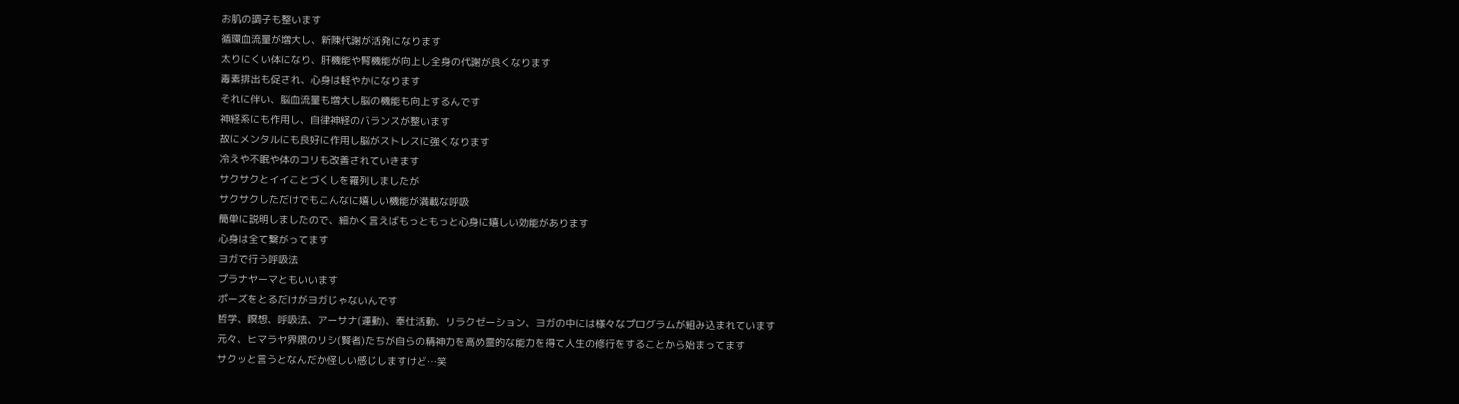お肌の調子も整います
循環血流量が増大し、新陳代謝が活発になります
太りにくい体になり、肝機能や腎機能が向上し全身の代謝が良くなります
毒素排出も促され、心身は軽やかになります
それに伴い、脳血流量も増大し脳の機能も向上するんです
神経系にも作用し、自律神経のバランスが整います
故にメンタルにも良好に作用し脳がストレスに強くなります
冷えや不眠や体のコリも改善されていきます
サクサクとイイことづくしを羅列しましたが
サクサクしただけでもこんなに嬉しい機能が満載な呼吸
簡単に説明しましたので、細かく言えばもっともっと心身に嬉しい効能があります
心身は全て繋がってます
ヨガで行う呼吸法
プラナヤーマともいいます
ポーズをとるだけがヨガじゃないんです
哲学、瞑想、呼吸法、アーサナ(運動)、奉仕活動、リラクゼーション、ヨガの中には様々なプログラムが組み込まれています
元々、ヒマラヤ界隈のリシ(賢者)たちが自らの精神力を高め霊的な能力を得て人生の修行をすることから始まってます
サクッと言うとなんだか怪しい感じしますけど…笑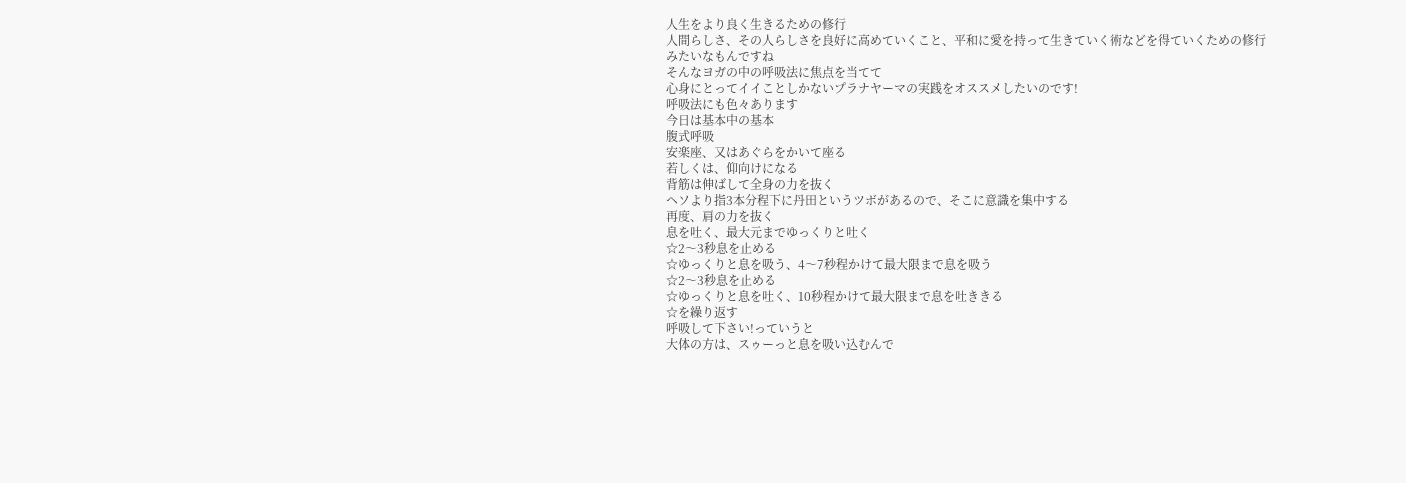人生をより良く生きるための修行
人間らしさ、その人らしさを良好に高めていくこと、平和に愛を持って生きていく術などを得ていくための修行
みたいなもんですね
そんなヨガの中の呼吸法に焦点を当てて
心身にとってイイことしかないプラナヤーマの実践をオススメしたいのです!
呼吸法にも色々あります
今日は基本中の基本
腹式呼吸
安楽座、又はあぐらをかいて座る
若しくは、仰向けになる
背筋は伸ばして全身の力を抜く
ヘソより指3本分程下に丹田というツボがあるので、そこに意識を集中する
再度、肩の力を抜く
息を吐く、最大元までゆっくりと吐く
☆2〜3秒息を止める
☆ゆっくりと息を吸う、4〜7秒程かけて最大限まで息を吸う
☆2〜3秒息を止める
☆ゆっくりと息を吐く、10秒程かけて最大限まで息を吐ききる
☆を繰り返す
呼吸して下さい!っていうと
大体の方は、スゥーっと息を吸い込むんで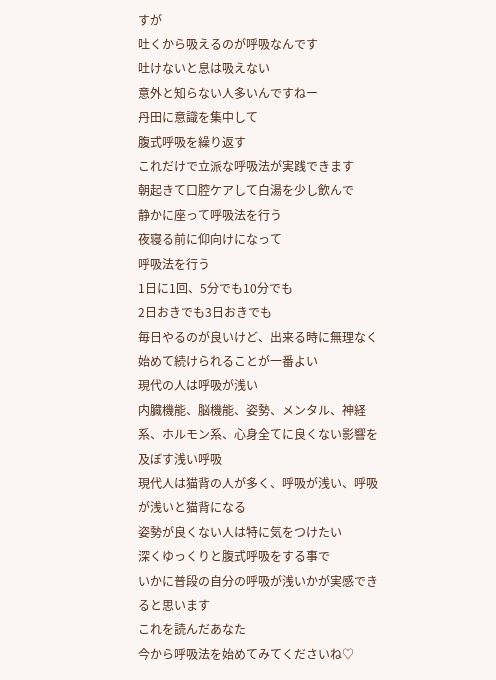すが
吐くから吸えるのが呼吸なんです
吐けないと息は吸えない
意外と知らない人多いんですねー
丹田に意識を集中して
腹式呼吸を繰り返す
これだけで立派な呼吸法が実践できます
朝起きて口腔ケアして白湯を少し飲んで
静かに座って呼吸法を行う
夜寝る前に仰向けになって
呼吸法を行う
1日に1回、5分でも10分でも
2日おきでも3日おきでも
毎日やるのが良いけど、出来る時に無理なく始めて続けられることが一番よい
現代の人は呼吸が浅い
内臓機能、脳機能、姿勢、メンタル、神経系、ホルモン系、心身全てに良くない影響を及ぼす浅い呼吸
現代人は猫背の人が多く、呼吸が浅い、呼吸が浅いと猫背になる
姿勢が良くない人は特に気をつけたい
深くゆっくりと腹式呼吸をする事で
いかに普段の自分の呼吸が浅いかが実感できると思います
これを読んだあなた
今から呼吸法を始めてみてくださいね♡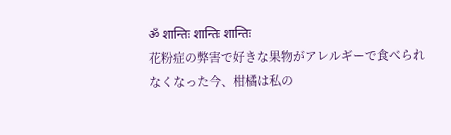ॐ शान्तिः शान्तिः शान्तिः
花粉症の弊害で好きな果物がアレルギーで食べられなくなった今、柑橘は私の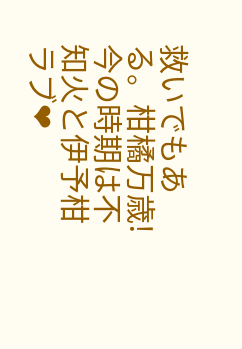救いでもある。柑橘万歳!
今の時期は不知火と伊予柑ラブ❤